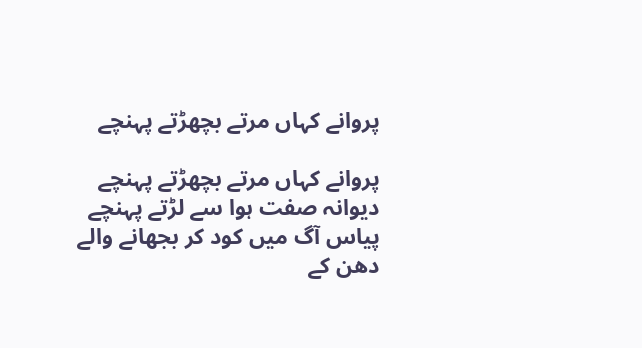پروانے کہاں مرتے بچھڑتے پہنچے

پروانے کہاں مرتے بچھڑتے پہنچے
دیوانہ صفت ہوا سے لڑتے پہنچے
پیاس آگ میں کود کر بجھانے والے
دھن کے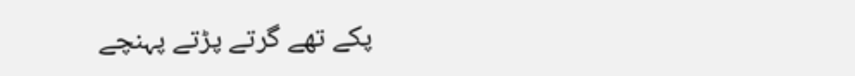پکے تھے گرتے پڑتے پہنچے